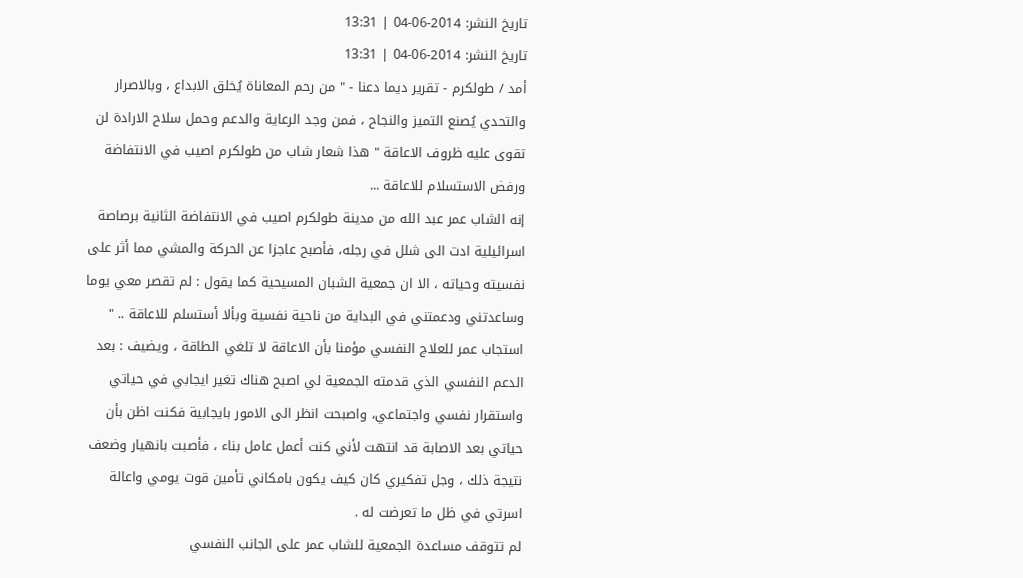تاريخ النشر: 2014-06-04 | 13:31
تاريخ النشر: 2014-06-04 | 13:31
أمد / طولكرم - تقرير ديما دعنا - " من رحم المعاناة يُخلق الابداع ، وبالاصرار والتحدي يُصنع التميز والنجاح ، فمن وجد الرعاية والدعم وحمل سلاح الارادة لن تقوى عليه ظروف الاعاقة " هذا شعار شاب من طولكرم اصيب في الانتفاضة ورفض الاستسلام للاعاقة ...
إنه الشاب عمر عبد الله من مدينة طولكرم اصيب في الانتفاضة الثانية برصاصة اسرائيلية ادت الى شلل في رجله، فأصبح عاجزا عن الحركة والمشي مما أثر على نفسيته وحياته ، الا ان جمعية الشبان المسيحية كما يقول : لم تقصر معي يوما وساعدتني ودعمتني في البداية من ناحية نفسية وبألا أستسلم للاعاقة .. "
استجاب عمر للعلاج النفسي مؤمنا بأن الاعاقة لا تلغي الطاقة ، ويضيف : بعد الدعم النفسي الذي قدمته الجمعية لي اصبح هناك تغير ايجابي في حياتي واستقرار نفسي واجتماعي، واصبحت انظر الى الامور بايجابية فكنت اظن بأن حياتي بعد الاصابة قد انتهت لأني كنت أعمل عامل بناء ، فأصبت بانهيار وضعف نتيجة ذلك ، وجل تفكيري كان كيف يكون بامكاني تأمين قوت يومي واعالة اسرتي في ظل ما تعرضت له .
لم تتوقف مساعدة الجمعية للشاب عمر على الجانب النفسي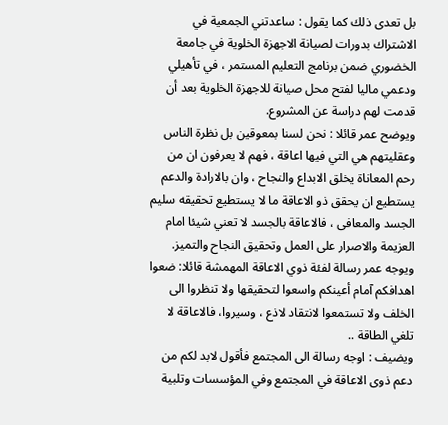بل تعدى ذلك كما يقول : ساعدتني الجمعية في الاشتراك بدورات لصيانة الاجهزة الخلوية في جامعة الخضوري ضمن برنامج التعليم المستمر ، في تأهيلي ودعمي ماليا لفتح محل صيانة للاجهزة الخلوية بعد أن قدمت لهم دراسة عن المشروع.
ويوضح عمر قائلا : نحن لسنا بمعوقين بل نظرة الناس وعقليتهم هي التي فيها اعاقة ، فهم لا يعرفون ان من رحم المعاناة يخلق الابداع والنجاح ، وان بالارادة والدعم يستطيع ان يحقق ذو الاعاقة ما لا يستطيع تحقيقه سليم الجسد والمعافى ، فالاعاقة بالجسد لا تعني شيئا امام العزيمة والاصرار على العمل وتحقيق النجاح والتميز.
ويوجه عمر رسالة لفئة ذوي الاعاقة المهمشة قائلا: ضعوا اهدافكم آمام أعينكم واسعوا لتحقيقها ولا تنظروا الى الخلف ولا تستمعوا لانتقاد لاذع ، وسيروا، فالاعاقة لا تلغي الطاقة ..
ويضيف : اوجه رسالة الى المجتمع فأقول لابد لكم من دعم ذوى الاعاقة في المجتمع وفي المؤسسات وتلبية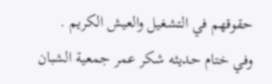حقوقهم في التشغيل والعيش الكريم .
وفي ختام حديثه شكر عمر جمعية الشبان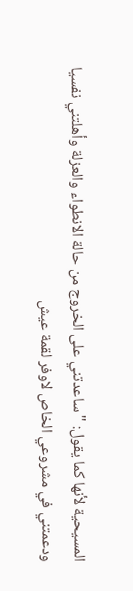المسيحية لأنها كما يقول: "ساعدتني على الخروج من حالة الانطواء والعزلة وأهلتني نفسيا ودعمتني في مشروعي الخاص لاوفر لقمة عيش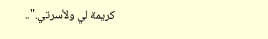كريمة لي ولأسرتي."..